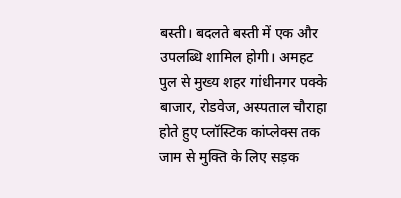बस्ती। बदलते बस्ती में एक और उपलब्धि शामिल होगी। अमहट पुल से मुख्य शहर गांधीनगर पक्के बाजार, रोडवेज, अस्पताल चौराहा होते हुए प्लॉस्टिक कांप्लेक्स तक जाम से मुक्ति के लिए सड़क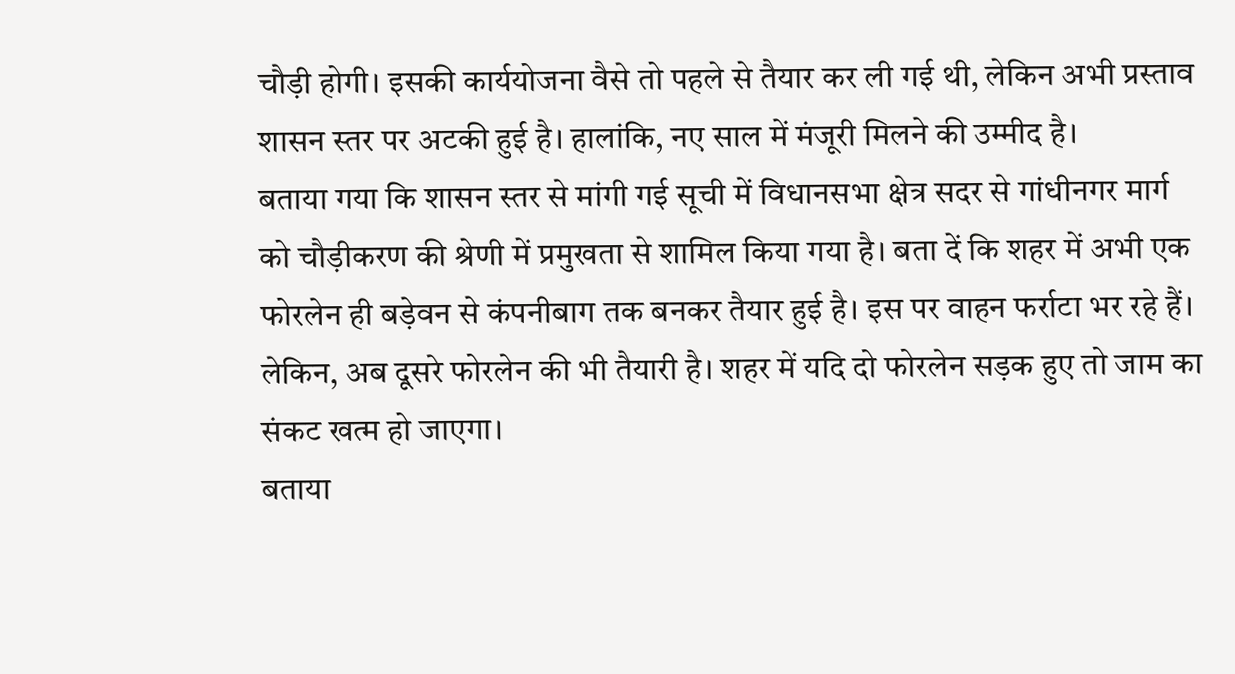चौड़ी होगी। इसकी कार्ययोजना वैसे तो पहले से तैयार कर ली गई थी, लेकिन अभी प्रस्ताव शासन स्तर पर अटकी हुई है। हालांकि, नए साल में मंजूरी मिलने की उम्मीद है।
बताया गया कि शासन स्तर से मांगी गई सूची में विधानसभा क्षेत्र सदर से गांधीनगर मार्ग को चौड़ीकरण की श्रेणी में प्रमुखता से शामिल किया गया है। बता दें कि शहर में अभी एक फोरलेन ही बड़ेवन से कंपनीबाग तक बनकर तैयार हुई है। इस पर वाहन फर्राटा भर रहे हैं। लेकिन, अब दूसरे फोरलेन की भी तैयारी है। शहर में यदि दो फोरलेन सड़क हुए तो जाम का संकट खत्म हो जाएगा।
बताया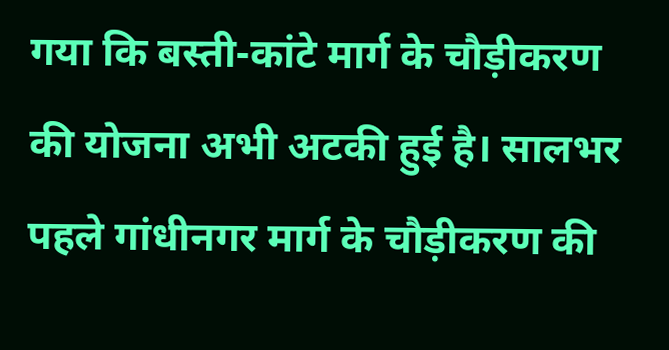गया कि बस्ती-कांटे मार्ग के चौड़ीकरण की योजना अभी अटकी हुई है। सालभर पहले गांधीनगर मार्ग के चौड़ीकरण की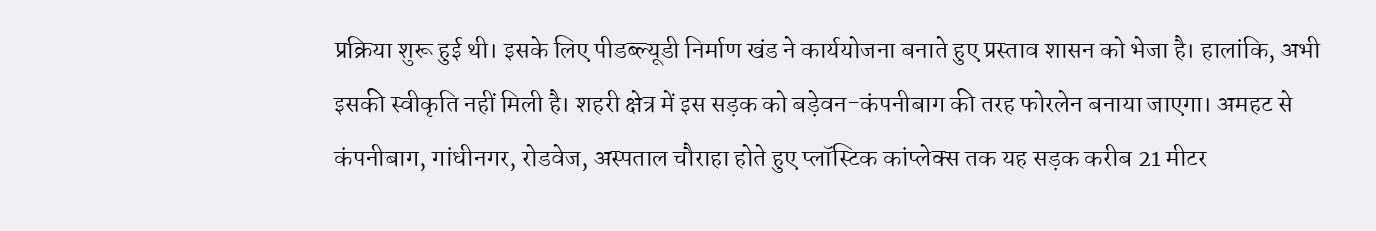प्रक्रिया शुरू हुई थी। इसके लिए पीडब्ल्यूडी निर्माण खंड ने कार्ययोजना बनाते हुए प्रस्ताव शासन को भेजा है। हालांकि, अभी इसकी स्वीकृति नहीं मिली है। शहरी क्षेत्र में इस सड़क को बड़ेवन-कंपनीबाग की तरह फोरलेन बनाया जाएगा। अमहट से कंपनीबाग, गांधीनगर, रोडवेज, अस्पताल चौराहा होते हुए प्लॉस्टिक कांप्लेक्स तक यह सड़क करीब 21 मीटर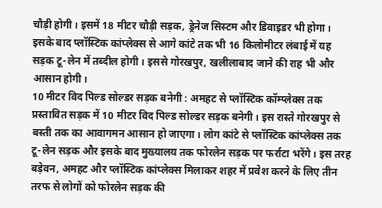चौड़ी होगी। इसमें 18 मीटर चौड़ी सड़क, ड्रेनेज सिस्टम और डिवाइडर भी होगा। इसके बाद प्लॉस्टिक कांप्लेक्स से आगे कांटे तक भी 16 किलोमीटर लंबाई में यह सड़क टू-लेन में तब्दील होगी। इससे गोरखपुर, खलीलाबाद जाने की राह भी और आसान होगी।
10 मीटर विद पिल्ड सोल्डर सड़क बनेगी : अमहट से प्लॉस्टिक कॉम्प्लेक्स तक प्रस्तावित सड़क में 10 मीटर विद पिल्ड सोल्डर सड़क बनेगी। इस रास्ते गोरखपुर से बस्ती तक का आवागमन आसान हो जाएगा। लोग कांटे से प्लॉस्टिक कांप्लेक्स तक टू-लेन सड़क और इसके बाद मुख्यालय तक फोरलेन सड़क पर फर्राटा भरेंगे। इस तरह बड़ेवन, अमहट और प्लॉस्टिक कांप्लेक्स मिलाकर शहर में प्रवेश करने के लिए तीन तरफ से लोगों को फोरलेन सड़क की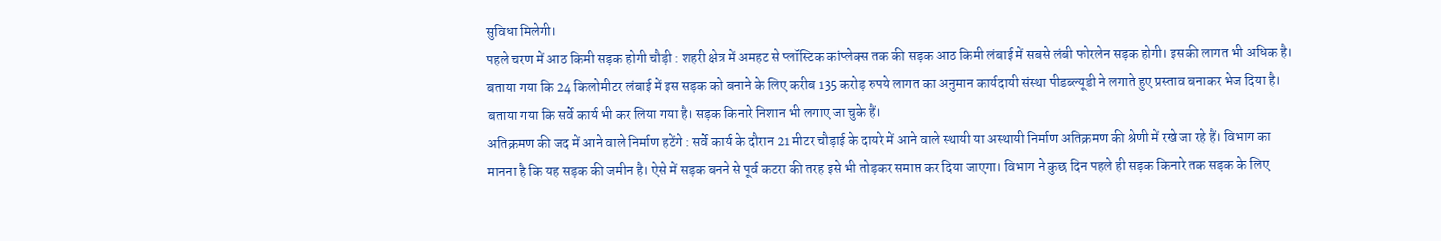सुविधा मिलेगी।
पहले चरण में आठ किमी सड़क होगी चौड़ी : शहरी क्षेत्र में अमहट से प्लॉस्टिक कांप्लेक्स तक की सड़क आठ किमी लंबाई में सबसे लंबी फोरलेन सड़क होगी। इसकी लागत भी अधिक है। बताया गया कि 24 किलोमीटर लंबाई में इस सड़क को बनाने के लिए करीब 135 करोड़ रुपये लागत का अनुमान कार्यदायी संस्था पीडब्ल्यूडी ने लगाते हुए प्रस्ताव बनाकर भेज दिया है। बताया गया कि सर्वे कार्य भी कर लिया गया है। सड़क किनारे निशान भी लगाए जा चुके हैं।
अतिक्रमण की जद में आने वाले निर्माण हटेंगे : सर्वे कार्य के दौरान 21 मीटर चौड़ाई के दायरे में आने वाले स्थायी या अस्थायी निर्माण अतिक्रमण की श्रेणी में रखे जा रहे हैं। विभाग का मानना है कि यह सड़क की जमीन है। ऐसे में सड़क बनने से पूर्व कटरा की तरह इसे भी तोड़कर समाप्त कर दिया जाएगा। विभाग ने कुछ दिन पहले ही सड़क किनारे तक सड़क के लिए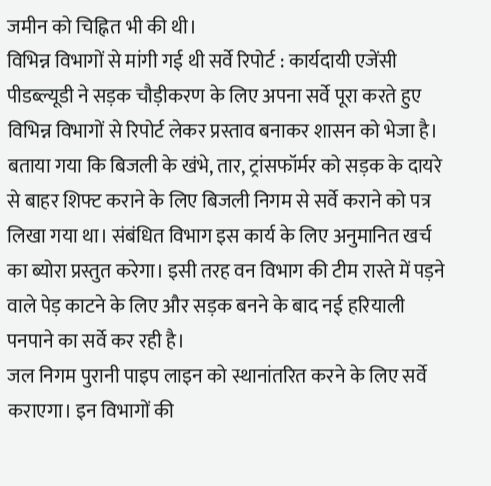जमीन को चिह्नित भी की थी।
विभिन्न विभागों से मांगी गई थी सर्वे रिपोर्ट : कार्यदायी एजेंसी पीडब्ल्यूडी ने सड़क चौड़ीकरण के लिए अपना सर्वे पूरा करते हुए विभिन्न विभागों से रिपोर्ट लेकर प्रस्ताव बनाकर शासन को भेजा है। बताया गया कि बिजली के खंभे, तार, ट्रांसफॉर्मर को सड़क के दायरे से बाहर शिफ्ट कराने के लिए बिजली निगम से सर्वे कराने को पत्र लिखा गया था। संबंधित विभाग इस कार्य के लिए अनुमानित खर्च का ब्योरा प्रस्तुत करेगा। इसी तरह वन विभाग की टीम रास्ते में पड़ने वाले पेड़ काटने के लिए और सड़क बनने के बाद नई हरियाली पनपाने का सर्वे कर रही है।
जल निगम पुरानी पाइप लाइन को स्थानांतरित करने के लिए सर्वे कराएगा। इन विभागों की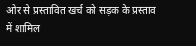ओर से प्रस्तावित खर्च को सड़क के प्रस्ताव में शामिल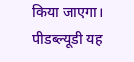किया जाएगा। पीडब्ल्यूडी यह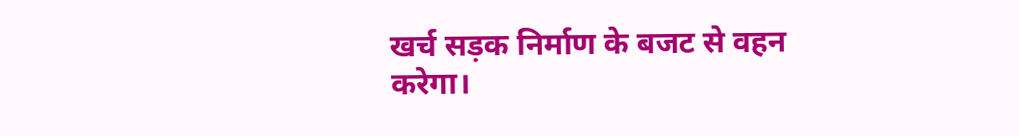खर्च सड़क निर्माण के बजट से वहन करेगा।